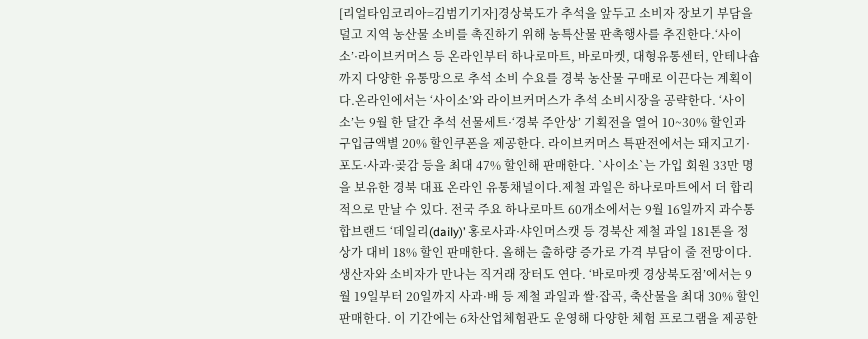[리얼타임코리아=김범기기자]경상북도가 추석을 앞두고 소비자 장보기 부담을 덜고 지역 농산물 소비를 촉진하기 위해 농특산물 판촉행사를 추진한다.‘사이소’·라이브커머스 등 온라인부터 하나로마트, 바로마켓, 대형유통센터, 안테나숍까지 다양한 유통망으로 추석 소비 수요를 경북 농산물 구매로 이끈다는 계획이다.온라인에서는 ‘사이소’와 라이브커머스가 추석 소비시장을 공략한다. ‘사이소’는 9월 한 달간 추석 선물세트·‘경북 주안상’ 기획전을 열어 10~30% 할인과 구입금액별 20% 할인쿠폰을 제공한다. 라이브커머스 특판전에서는 돼지고기·포도·사과·곶감 등을 최대 47% 할인해 판매한다. `사이소`는 가입 회원 33만 명을 보유한 경북 대표 온라인 유통채널이다.제철 과일은 하나로마트에서 더 합리적으로 만날 수 있다. 전국 주요 하나로마트 60개소에서는 9월 16일까지 과수통합브랜드 ‘데일리(daily)’ 홍로사과·샤인머스캣 등 경북산 제철 과일 181톤을 정상가 대비 18% 할인 판매한다. 올해는 출하량 증가로 가격 부담이 줄 전망이다.생산자와 소비자가 만나는 직거래 장터도 연다. ‘바로마켓 경상북도점’에서는 9월 19일부터 20일까지 사과·배 등 제철 과일과 쌀·잡곡, 축산물을 최대 30% 할인 판매한다. 이 기간에는 6차산업체험관도 운영해 다양한 체험 프로그램을 제공한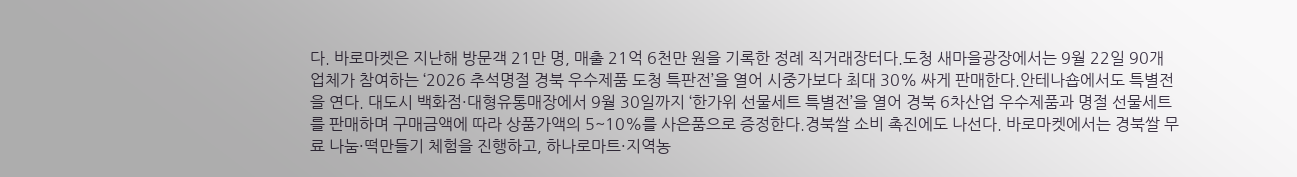다. 바로마켓은 지난해 방문객 21만 명, 매출 21억 6천만 원을 기록한 정례 직거래장터다.도청 새마을광장에서는 9월 22일 90개 업체가 참여하는 ‘2026 추석명절 경북 우수제품 도청 특판전’을 열어 시중가보다 최대 30% 싸게 판매한다.안테나숍에서도 특별전을 연다. 대도시 백화점·대형유통매장에서 9월 30일까지 ‘한가위 선물세트 특별전’을 열어 경북 6차산업 우수제품과 명절 선물세트를 판매하며 구매금액에 따라 상품가액의 5~10%를 사은품으로 증정한다.경북쌀 소비 촉진에도 나선다. 바로마켓에서는 경북쌀 무료 나눔·떡만들기 체험을 진행하고, 하나로마트·지역농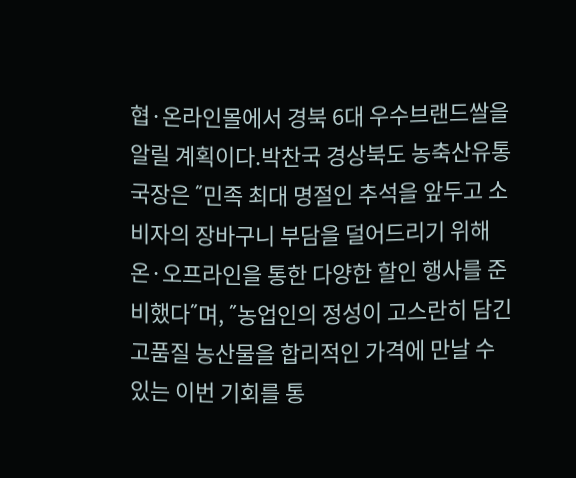협·온라인몰에서 경북 6대 우수브랜드쌀을 알릴 계획이다.박찬국 경상북도 농축산유통국장은 ˝민족 최대 명절인 추석을 앞두고 소비자의 장바구니 부담을 덜어드리기 위해 온·오프라인을 통한 다양한 할인 행사를 준비했다˝며, ˝농업인의 정성이 고스란히 담긴 고품질 농산물을 합리적인 가격에 만날 수 있는 이번 기회를 통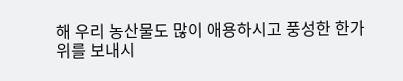해 우리 농산물도 많이 애용하시고 풍성한 한가위를 보내시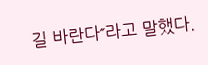길 바란다˝라고 말했다.